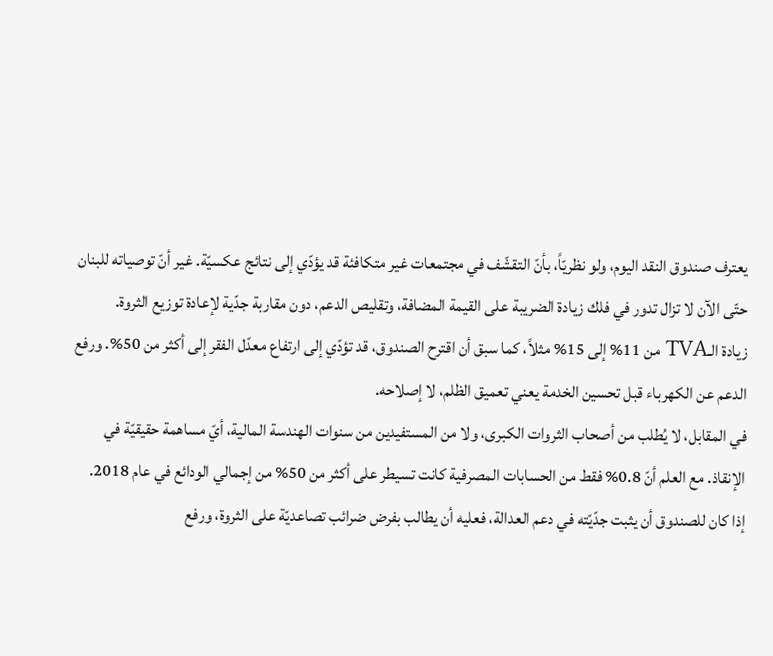يعترف صندوق النقد اليوم، ولو نظريّاً، بأنّ التقشّف في مجتمعات غير متكافئة قد يؤدّي إلى نتائج عكسيّة. غير أنّ توصياته للبنان حتّى الآن لا تزال تدور في فلك زيادة الضريبة على القيمة المضافة، وتقليص الدعم، دون مقاربة جدّية لإعادة توزيع الثروة.
زيادة الـTVA من 11% إلى 15% مثلاً، كما سبق أن اقترح الصندوق، قد تؤدّي إلى ارتفاع معدّل الفقر إلى أكثر من 50%. ورفع الدعم عن الكهرباء قبل تحسين الخدمة يعني تعميق الظلم، لا إصلاحه.
في المقابل، لا يُطلب من أصحاب الثروات الكبرى، ولا من المستفيدين من سنوات الهندسة المالية، أيّ مساهمة حقيقيّة في الإنقاذ. مع العلم أنّ 0.8% فقط من الحسابات المصرفية كانت تسيطر على أكثر من 50% من إجمالي الودائع في عام 2018.
إذا كان للصندوق أن يثبت جدّيّته في دعم العدالة، فعليه أن يطالب بفرض ضرائب تصاعديّة على الثروة، ورفع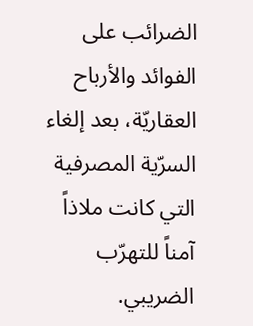الضرائب على الفوائد والأرباح العقاريّة، بعد إلغاء السرّية المصرفية التي كانت ملاذاً آمناً للتهرّب الضريبي.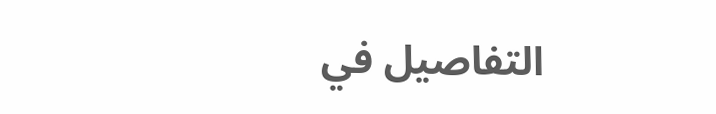التفاصيل في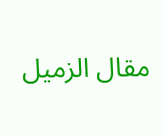مقال الزميل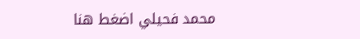محمد فحيلي اضغط هنا